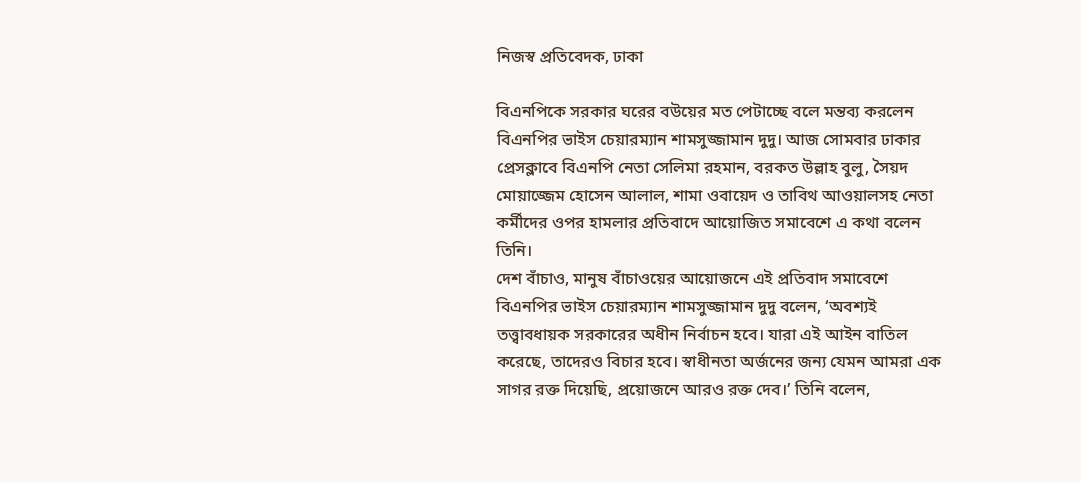নিজস্ব প্রতিবেদক, ঢাকা

বিএনপিকে সরকার ঘরের বউয়ের মত পেটাচ্ছে বলে মন্তব্য করলেন বিএনপির ভাইস চেয়ারম্যান শামসুজ্জামান দুদু। আজ সোমবার ঢাকার প্রেসক্লাবে বিএনপি নেতা সেলিমা রহমান, বরকত উল্লাহ বুলু, সৈয়দ মোয়াজ্জেম হোসেন আলাল, শামা ওবায়েদ ও তাবিথ আওয়ালসহ নেতা কর্মীদের ওপর হামলার প্রতিবাদে আয়োজিত সমাবেশে এ কথা বলেন তিনি।
দেশ বাঁচাও, মানুষ বাঁচাওয়ের আয়োজনে এই প্রতিবাদ সমাবেশে বিএনপির ভাইস চেয়ারম্যান শামসুজ্জামান দুদু বলেন, ‘অবশ্যই তত্ত্বাবধায়ক সরকারের অধীন নির্বাচন হবে। যারা এই আইন বাতিল করেছে, তাদেরও বিচার হবে। স্বাধীনতা অর্জনের জন্য যেমন আমরা এক সাগর রক্ত দিয়েছি, প্রয়োজনে আরও রক্ত দেব।’ তিনি বলেন,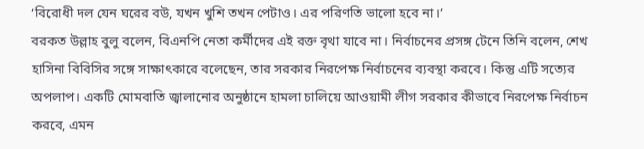‘বিরোধী দল যেন ঘরের বউ, যখন খুশি তখন পেটাও। এর পরিণতি ভালো হবে না।’
বরকত উল্লাহ বুলু বলেন, বিএনপি নেতা কর্মীদের এই রক্ত বৃথা যাবে না। নির্বাচনের প্রসঙ্গ টেনে তিনি বলেন, শেখ হাসিনা বিবিসির সঙ্গে সাক্ষাৎকারে বলেছেন, তার সরকার নিরপেক্ষ নির্বাচনের ব্যবস্থা করবে। কিন্তু এটি সত্যের অপলাপ। একটি মোমবাতি জ্বালানোর অনুষ্ঠানে হামলা চালিয়ে আওয়ামী লীগ সরকার কীভাবে নিরপেক্ষ নির্বাচন করবে, এমন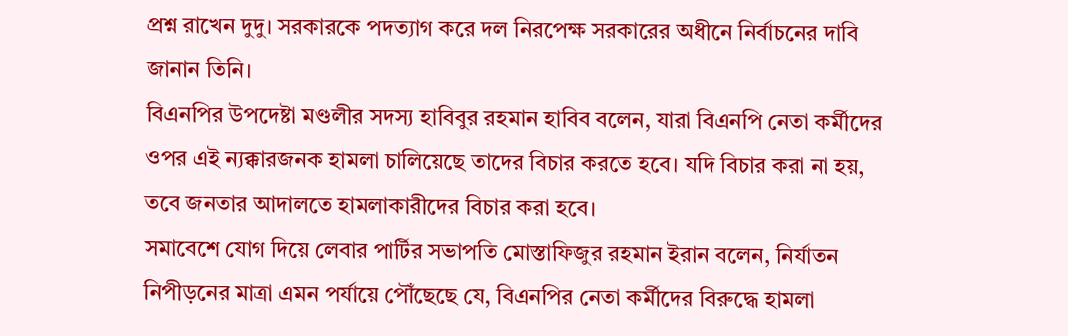প্রশ্ন রাখেন দুদু। সরকারকে পদত্যাগ করে দল নিরপেক্ষ সরকারের অধীনে নির্বাচনের দাবি জানান তিনি।
বিএনপির উপদেষ্টা মণ্ডলীর সদস্য হাবিবুর রহমান হাবিব বলেন, যারা বিএনপি নেতা কর্মীদের ওপর এই ন্যক্কারজনক হামলা চালিয়েছে তাদের বিচার করতে হবে। যদি বিচার করা না হয়, তবে জনতার আদালতে হামলাকারীদের বিচার করা হবে।
সমাবেশে যোগ দিয়ে লেবার পার্টির সভাপতি মোস্তাফিজুর রহমান ইরান বলেন, নির্যাতন নিপীড়নের মাত্রা এমন পর্যায়ে পৌঁছেছে যে, বিএনপির নেতা কর্মীদের বিরুদ্ধে হামলা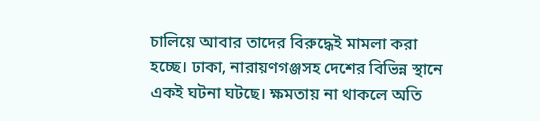চালিয়ে আবার তাদের বিরুদ্ধেই মামলা করা হচ্ছে। ঢাকা, নারায়ণগঞ্জসহ দেশের বিভিন্ন স্থানে একই ঘটনা ঘটছে। ক্ষমতায় না থাকলে অতি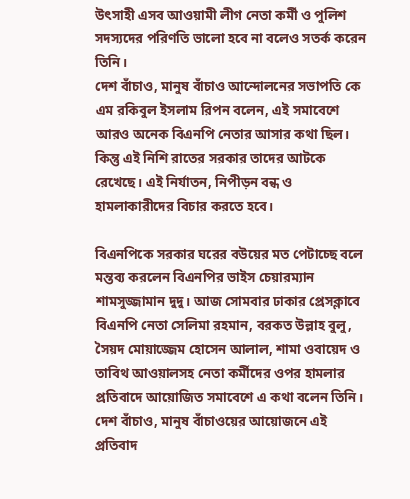উৎসাহী এসব আওয়ামী লীগ নেতা কর্মী ও পুলিশ সদস্যদের পরিণতি ভালো হবে না বলেও সতর্ক করেন তিনি।
দেশ বাঁচাও, মানুষ বাঁচাও আন্দোলনের সভাপতি কে এম রকিবুল ইসলাম রিপন বলেন, এই সমাবেশে আরও অনেক বিএনপি নেতার আসার কথা ছিল। কিন্তু এই নিশি রাতের সরকার তাদের আটকে রেখেছে। এই নির্যাতন, নিপীড়ন বন্ধ ও হামলাকারীদের বিচার করতে হবে।

বিএনপিকে সরকার ঘরের বউয়ের মত পেটাচ্ছে বলে মন্তব্য করলেন বিএনপির ভাইস চেয়ারম্যান শামসুজ্জামান দুদু। আজ সোমবার ঢাকার প্রেসক্লাবে বিএনপি নেতা সেলিমা রহমান, বরকত উল্লাহ বুলু, সৈয়দ মোয়াজ্জেম হোসেন আলাল, শামা ওবায়েদ ও তাবিথ আওয়ালসহ নেতা কর্মীদের ওপর হামলার প্রতিবাদে আয়োজিত সমাবেশে এ কথা বলেন তিনি।
দেশ বাঁচাও, মানুষ বাঁচাওয়ের আয়োজনে এই প্রতিবাদ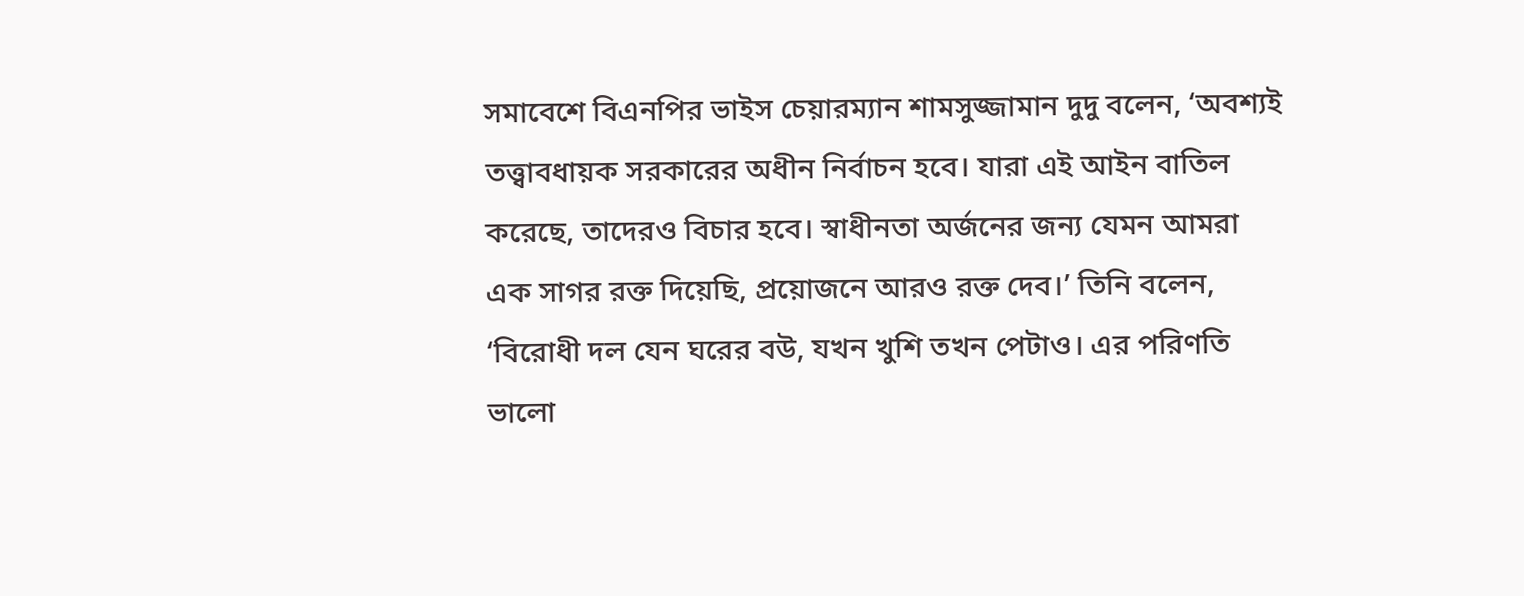সমাবেশে বিএনপির ভাইস চেয়ারম্যান শামসুজ্জামান দুদু বলেন, ‘অবশ্যই তত্ত্বাবধায়ক সরকারের অধীন নির্বাচন হবে। যারা এই আইন বাতিল করেছে, তাদেরও বিচার হবে। স্বাধীনতা অর্জনের জন্য যেমন আমরা এক সাগর রক্ত দিয়েছি, প্রয়োজনে আরও রক্ত দেব।’ তিনি বলেন, ‘বিরোধী দল যেন ঘরের বউ, যখন খুশি তখন পেটাও। এর পরিণতি ভালো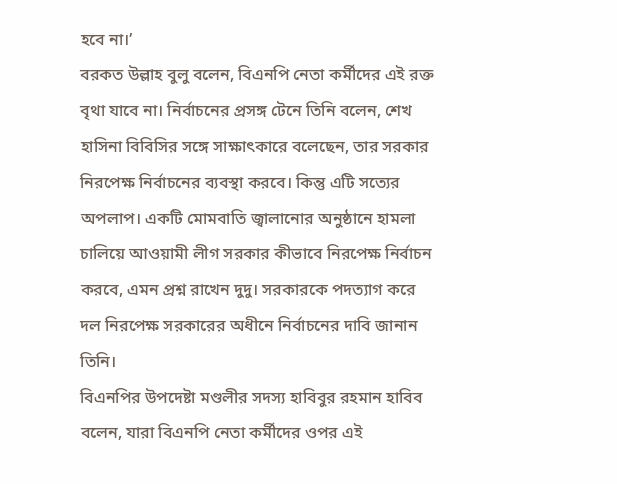হবে না।’
বরকত উল্লাহ বুলু বলেন, বিএনপি নেতা কর্মীদের এই রক্ত বৃথা যাবে না। নির্বাচনের প্রসঙ্গ টেনে তিনি বলেন, শেখ হাসিনা বিবিসির সঙ্গে সাক্ষাৎকারে বলেছেন, তার সরকার নিরপেক্ষ নির্বাচনের ব্যবস্থা করবে। কিন্তু এটি সত্যের অপলাপ। একটি মোমবাতি জ্বালানোর অনুষ্ঠানে হামলা চালিয়ে আওয়ামী লীগ সরকার কীভাবে নিরপেক্ষ নির্বাচন করবে, এমন প্রশ্ন রাখেন দুদু। সরকারকে পদত্যাগ করে দল নিরপেক্ষ সরকারের অধীনে নির্বাচনের দাবি জানান তিনি।
বিএনপির উপদেষ্টা মণ্ডলীর সদস্য হাবিবুর রহমান হাবিব বলেন, যারা বিএনপি নেতা কর্মীদের ওপর এই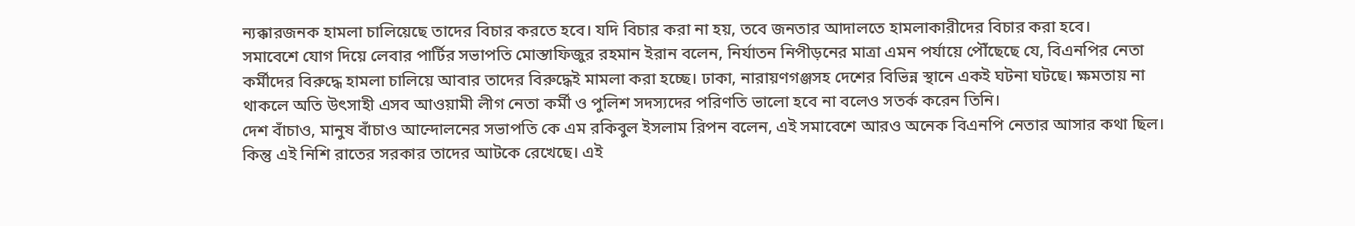ন্যক্কারজনক হামলা চালিয়েছে তাদের বিচার করতে হবে। যদি বিচার করা না হয়, তবে জনতার আদালতে হামলাকারীদের বিচার করা হবে।
সমাবেশে যোগ দিয়ে লেবার পার্টির সভাপতি মোস্তাফিজুর রহমান ইরান বলেন, নির্যাতন নিপীড়নের মাত্রা এমন পর্যায়ে পৌঁছেছে যে, বিএনপির নেতা কর্মীদের বিরুদ্ধে হামলা চালিয়ে আবার তাদের বিরুদ্ধেই মামলা করা হচ্ছে। ঢাকা, নারায়ণগঞ্জসহ দেশের বিভিন্ন স্থানে একই ঘটনা ঘটছে। ক্ষমতায় না থাকলে অতি উৎসাহী এসব আওয়ামী লীগ নেতা কর্মী ও পুলিশ সদস্যদের পরিণতি ভালো হবে না বলেও সতর্ক করেন তিনি।
দেশ বাঁচাও, মানুষ বাঁচাও আন্দোলনের সভাপতি কে এম রকিবুল ইসলাম রিপন বলেন, এই সমাবেশে আরও অনেক বিএনপি নেতার আসার কথা ছিল। কিন্তু এই নিশি রাতের সরকার তাদের আটকে রেখেছে। এই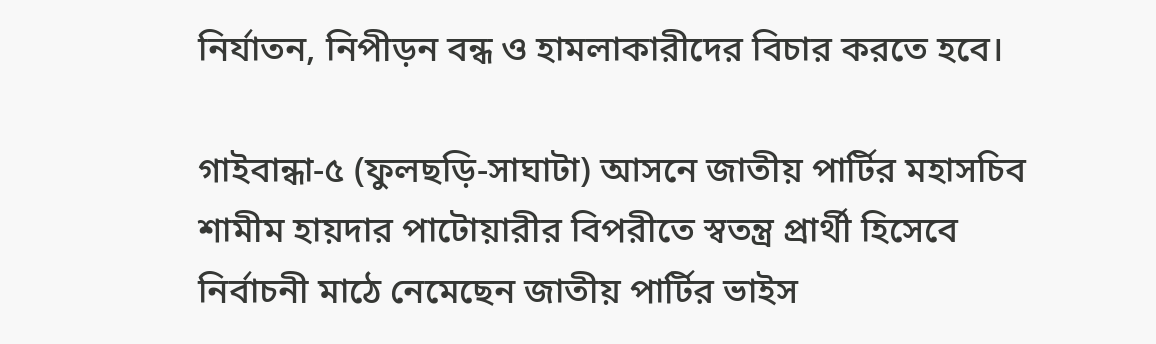নির্যাতন, নিপীড়ন বন্ধ ও হামলাকারীদের বিচার করতে হবে।

গাইবান্ধা-৫ (ফুলছড়ি-সাঘাটা) আসনে জাতীয় পার্টির মহাসচিব শামীম হায়দার পাটোয়ারীর বিপরীতে স্বতন্ত্র প্রার্থী হিসেবে নির্বাচনী মাঠে নেমেছেন জাতীয় পার্টির ভাইস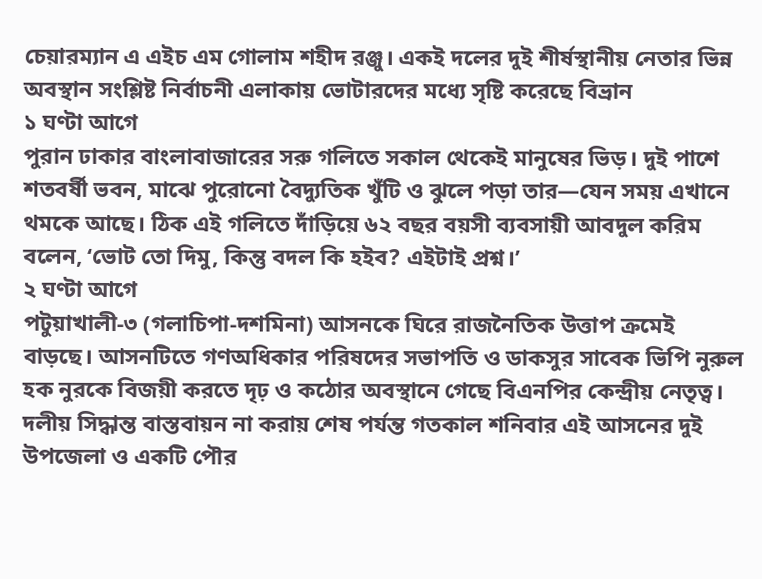চেয়ারম্যান এ এইচ এম গোলাম শহীদ রঞ্জু। একই দলের দুই শীর্ষস্থানীয় নেতার ভিন্ন অবস্থান সংশ্লিষ্ট নির্বাচনী এলাকায় ভোটারদের মধ্যে সৃষ্টি করেছে বিভ্রান
১ ঘণ্টা আগে
পুরান ঢাকার বাংলাবাজারের সরু গলিতে সকাল থেকেই মানুষের ভিড়। দুই পাশে শতবর্ষী ভবন, মাঝে পুরোনো বৈদ্যুতিক খুঁটি ও ঝুলে পড়া তার—যেন সময় এখানে থমকে আছে। ঠিক এই গলিতে দাঁড়িয়ে ৬২ বছর বয়সী ব্যবসায়ী আবদুল করিম বলেন, ‘ভোট তো দিমু, কিন্তু বদল কি হইব? এইটাই প্রশ্ন।’
২ ঘণ্টা আগে
পটুয়াখালী-৩ (গলাচিপা-দশমিনা) আসনকে ঘিরে রাজনৈতিক উত্তাপ ক্রমেই বাড়ছে। আসনটিতে গণঅধিকার পরিষদের সভাপতি ও ডাকসুর সাবেক ভিপি নুরুল হক নুরকে বিজয়ী করতে দৃঢ় ও কঠোর অবস্থানে গেছে বিএনপির কেন্দ্রীয় নেতৃত্ব। দলীয় সিদ্ধান্ত বাস্তবায়ন না করায় শেষ পর্যন্ত গতকাল শনিবার এই আসনের দুই উপজেলা ও একটি পৌর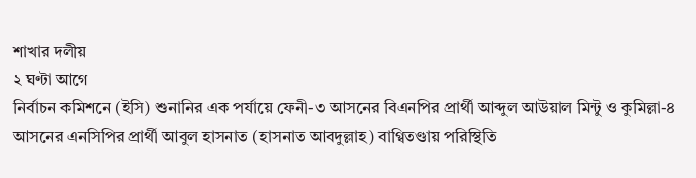শাখার দলীয়
২ ঘণ্টা আগে
নির্বাচন কমিশনে (ইসি) শুনানির এক পর্যায়ে ফেনী-৩ আসনের বিএনপির প্রার্থী আব্দুল আউয়াল মিন্টু ও কুমিল্লা-৪ আসনের এনসিপির প্রার্থী আবুল হাসনাত (হাসনাত আবদুল্লাহ) বাগ্বিতণ্ডায় পরিস্থিতি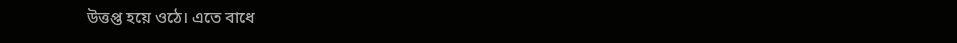উত্তপ্ত হয়ে ওঠে। এতে বাধে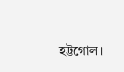হট্টগোল।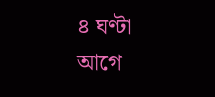৪ ঘণ্টা আগে